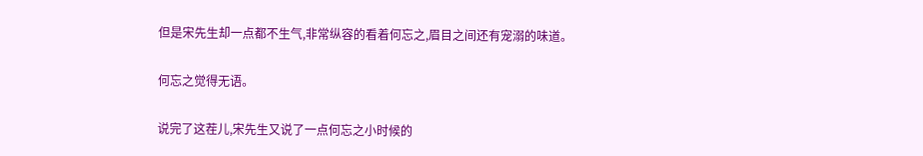但是宋先生却一点都不生气,非常纵容的看着何忘之,眉目之间还有宠溺的味道。

何忘之觉得无语。

说完了这茬儿,宋先生又说了一点何忘之小时候的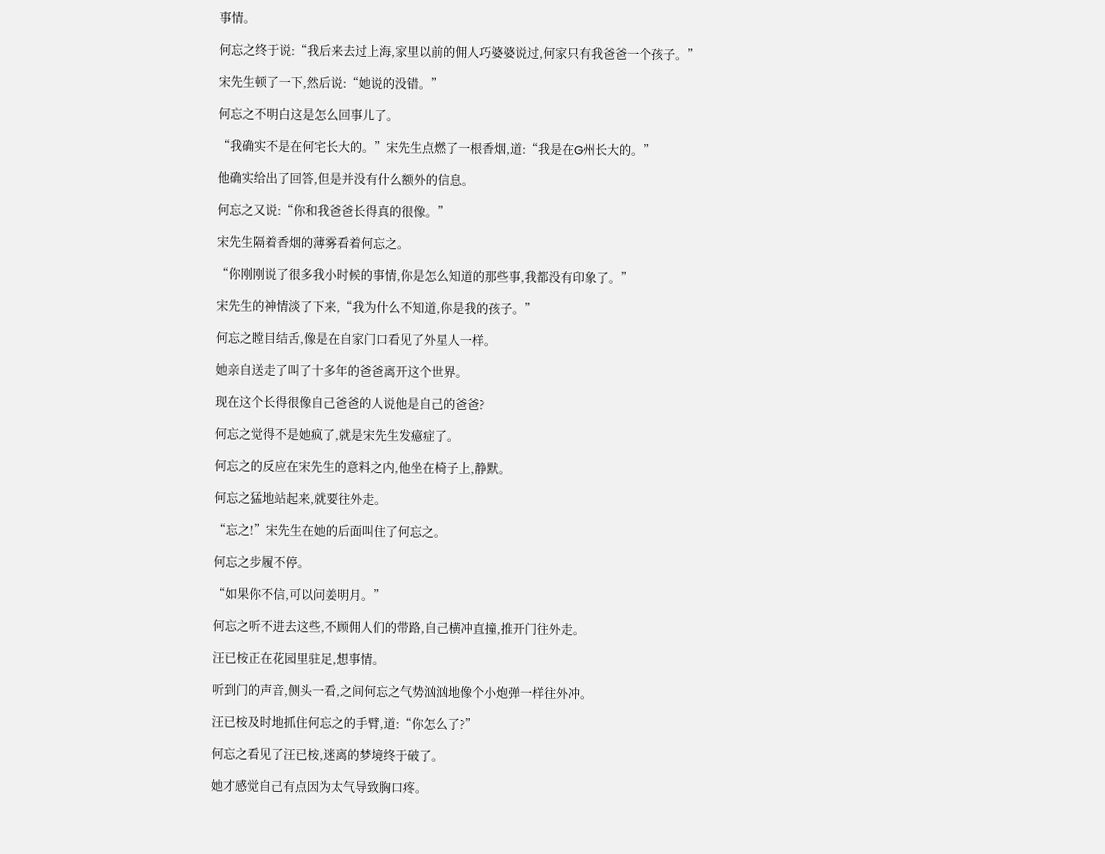事情。

何忘之终于说:“我后来去过上海,家里以前的佣人巧婆婆说过,何家只有我爸爸一个孩子。”

宋先生顿了一下,然后说:“她说的没错。”

何忘之不明白这是怎么回事儿了。

“我确实不是在何宅长大的。”宋先生点燃了一根香烟,道:“我是在G州长大的。”

他确实给出了回答,但是并没有什么额外的信息。

何忘之又说:“你和我爸爸长得真的很像。”

宋先生隔着香烟的薄雾看着何忘之。

“你刚刚说了很多我小时候的事情,你是怎么知道的那些事,我都没有印象了。”

宋先生的神情淡了下来,“我为什么不知道,你是我的孩子。”

何忘之瞠目结舌,像是在自家门口看见了外星人一样。

她亲自送走了叫了十多年的爸爸离开这个世界。

现在这个长得很像自己爸爸的人说他是自己的爸爸?

何忘之觉得不是她疯了,就是宋先生发癔症了。

何忘之的反应在宋先生的意料之内,他坐在椅子上,静默。

何忘之猛地站起来,就要往外走。

“忘之!”宋先生在她的后面叫住了何忘之。

何忘之步履不停。

“如果你不信,可以问姜明月。”

何忘之听不进去这些,不顾佣人们的带路,自己横冲直撞,推开门往外走。

汪已桉正在花园里驻足,想事情。

听到门的声音,侧头一看,之间何忘之气势汹汹地像个小炮弹一样往外冲。

汪已桉及时地抓住何忘之的手臂,道:“你怎么了?”

何忘之看见了汪已桉,迷离的梦境终于破了。

她才感觉自己有点因为太气导致胸口疼。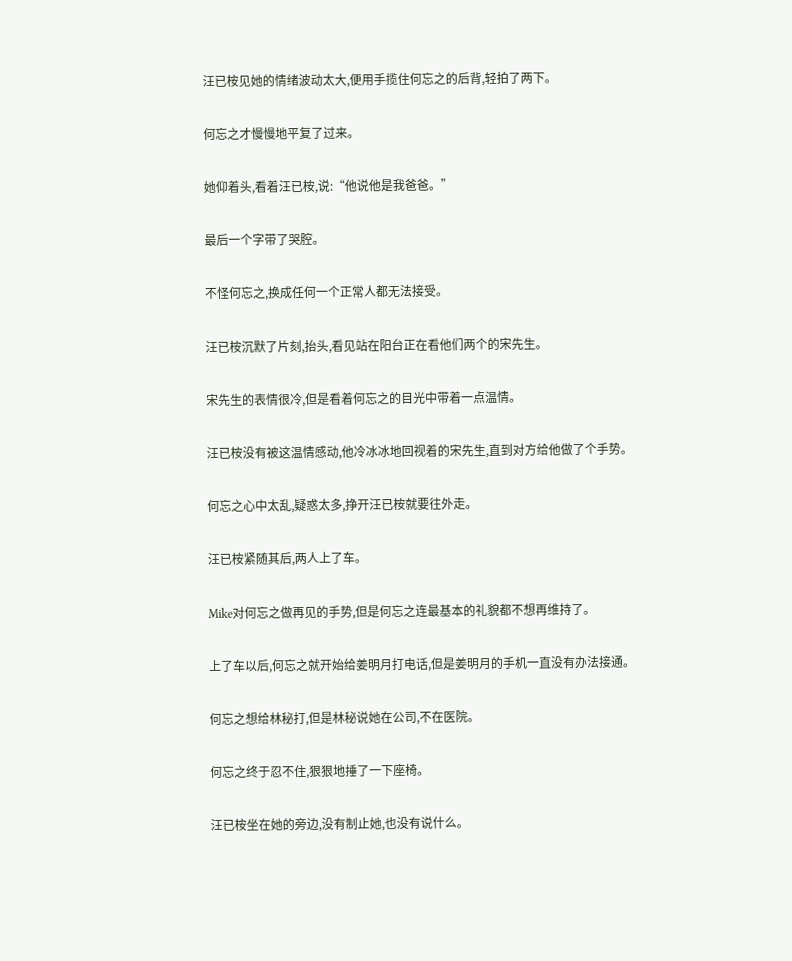汪已桉见她的情绪波动太大,便用手揽住何忘之的后背,轻拍了两下。

何忘之才慢慢地平复了过来。

她仰着头,看着汪已桉,说:“他说他是我爸爸。”

最后一个字带了哭腔。

不怪何忘之,换成任何一个正常人都无法接受。

汪已桉沉默了片刻,抬头,看见站在阳台正在看他们两个的宋先生。

宋先生的表情很冷,但是看着何忘之的目光中带着一点温情。

汪已桉没有被这温情感动,他冷冰冰地回视着的宋先生,直到对方给他做了个手势。

何忘之心中太乱,疑惑太多,挣开汪已桉就要往外走。

汪已桉紧随其后,两人上了车。

Mike对何忘之做再见的手势,但是何忘之连最基本的礼貌都不想再维持了。

上了车以后,何忘之就开始给姜明月打电话,但是姜明月的手机一直没有办法接通。

何忘之想给林秘打,但是林秘说她在公司,不在医院。

何忘之终于忍不住,狠狠地捶了一下座椅。

汪已桉坐在她的旁边,没有制止她,也没有说什么。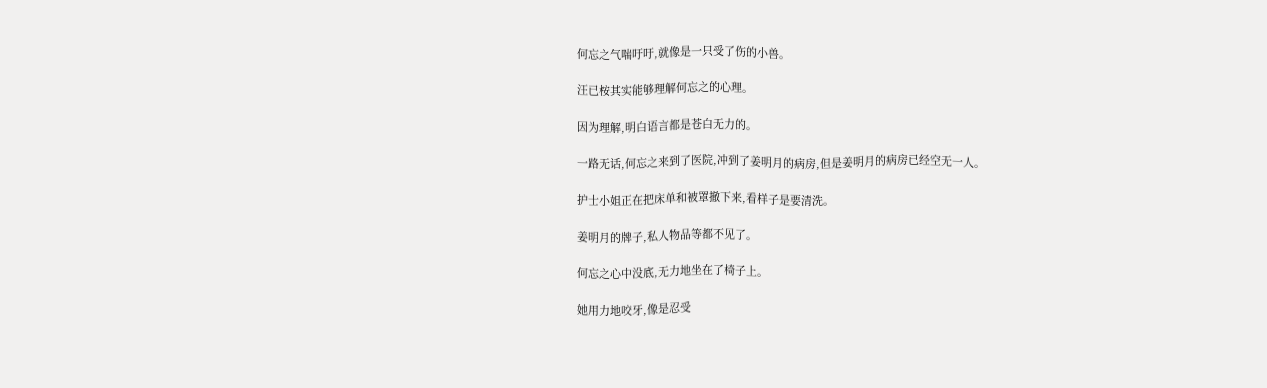何忘之气喘吁吁,就像是一只受了伤的小兽。

汪已桉其实能够理解何忘之的心理。

因为理解,明白语言都是苍白无力的。

一路无话,何忘之来到了医院,冲到了姜明月的病房,但是姜明月的病房已经空无一人。

护士小姐正在把床单和被罩撤下来,看样子是要清洗。

姜明月的牌子,私人物品等都不见了。

何忘之心中没底,无力地坐在了椅子上。

她用力地咬牙,像是忍受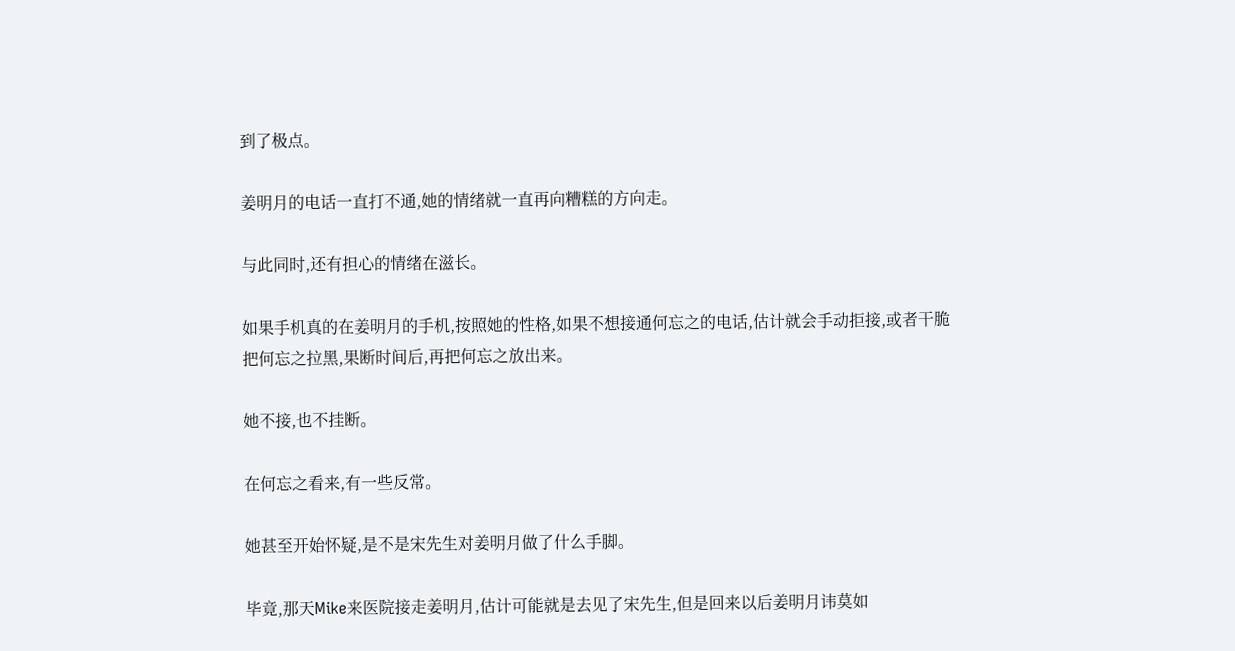到了极点。

姜明月的电话一直打不通,她的情绪就一直再向糟糕的方向走。

与此同时,还有担心的情绪在滋长。

如果手机真的在姜明月的手机,按照她的性格,如果不想接通何忘之的电话,估计就会手动拒接,或者干脆把何忘之拉黑,果断时间后,再把何忘之放出来。

她不接,也不挂断。

在何忘之看来,有一些反常。

她甚至开始怀疑,是不是宋先生对姜明月做了什么手脚。

毕竟,那天Mike来医院接走姜明月,估计可能就是去见了宋先生,但是回来以后姜明月讳莫如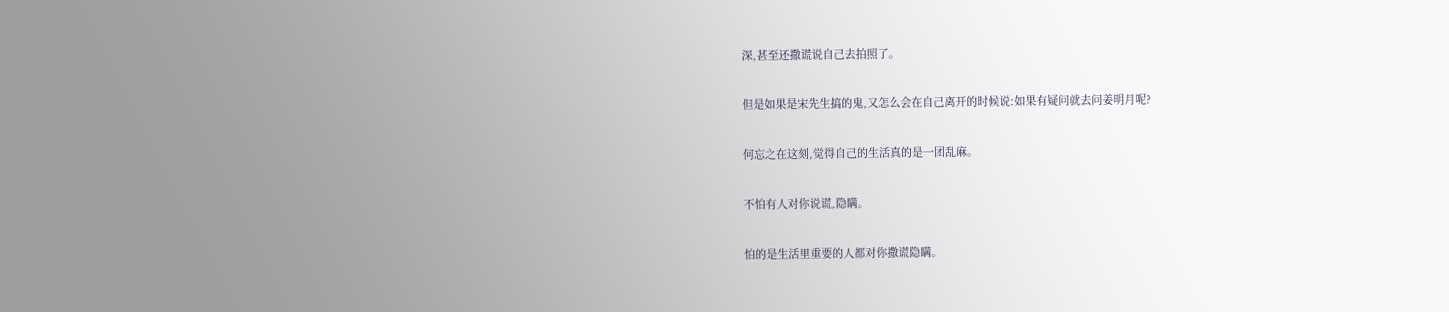深,甚至还撒谎说自己去拍照了。

但是如果是宋先生搞的鬼,又怎么会在自己离开的时候说:如果有疑问就去问姜明月呢?

何忘之在这刻,觉得自己的生活真的是一团乱麻。

不怕有人对你说谎,隐瞒。

怕的是生活里重要的人都对你撒谎隐瞒。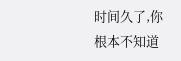时间久了,你根本不知道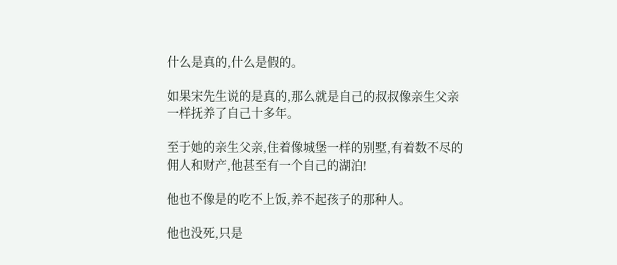什么是真的,什么是假的。

如果宋先生说的是真的,那么就是自己的叔叔像亲生父亲一样抚养了自己十多年。

至于她的亲生父亲,住着像城堡一样的别墅,有着数不尽的佣人和财产,他甚至有一个自己的湖泊!

他也不像是的吃不上饭,养不起孩子的那种人。

他也没死,只是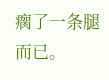瘸了一条腿而已。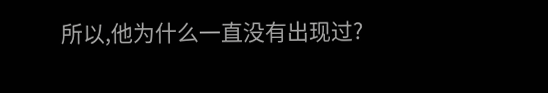所以,他为什么一直没有出现过?